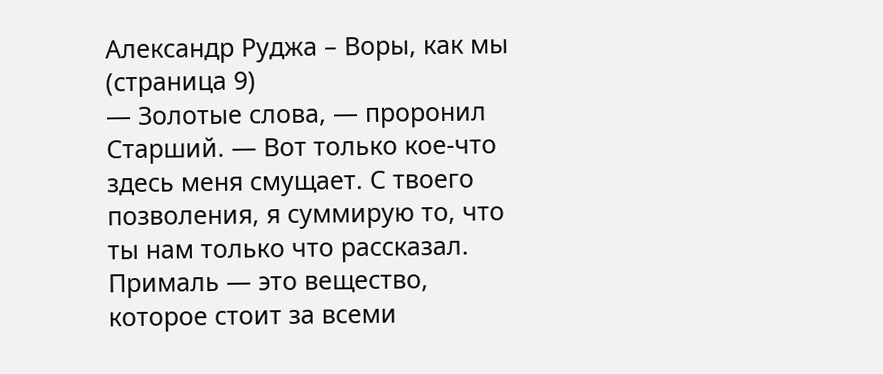Александр Руджа – Воры, как мы (страница 9)
— Золотые слова, — проронил Старший. — Вот только кое-что здесь меня смущает. С твоего позволения, я суммирую то, что ты нам только что рассказал. Прималь — это вещество, которое стоит за всеми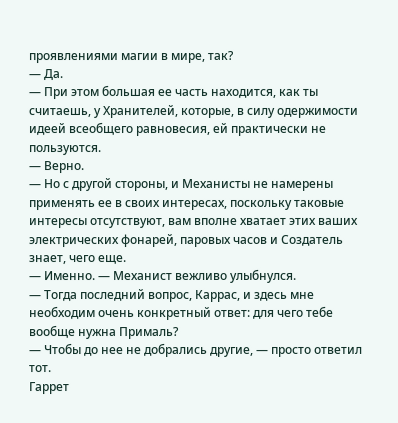проявлениями магии в мире, так?
— Да.
— При этом большая ее часть находится, как ты считаешь, у Хранителей, которые, в силу одержимости идеей всеобщего равновесия, ей практически не пользуются.
— Верно.
— Но с другой стороны, и Механисты не намерены применять ее в своих интересах, поскольку таковые интересы отсутствуют, вам вполне хватает этих ваших электрических фонарей, паровых часов и Создатель знает, чего еще.
— Именно. — Механист вежливо улыбнулся.
— Тогда последний вопрос, Каррас, и здесь мне необходим очень конкретный ответ: для чего тебе вообще нужна Прималь?
— Чтобы до нее не добрались другие, — просто ответил тот.
Гаррет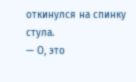откинулся на спинку стула.
— О, это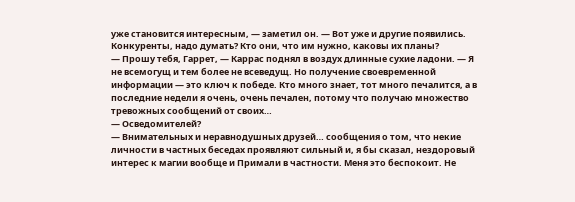уже становится интересным, — заметил он. — Вот уже и другие появились. Конкуренты, надо думать? Кто они, что им нужно, каковы их планы?
— Прошу тебя, Гаррет, — Каррас поднял в воздух длинные сухие ладони. — Я не всемогущ и тем более не всеведущ. Но получение своевременной информации — это ключ к победе. Кто много знает, тот много печалится, а в последние недели я очень, очень печален, потому что получаю множество тревожных сообщений от своих…
— Осведомителей?
— Внимательных и неравнодушных друзей… сообщения о том, что некие личности в частных беседах проявляют сильный и, я бы сказал, нездоровый интерес к магии вообще и Примали в частности. Меня это беспокоит. Не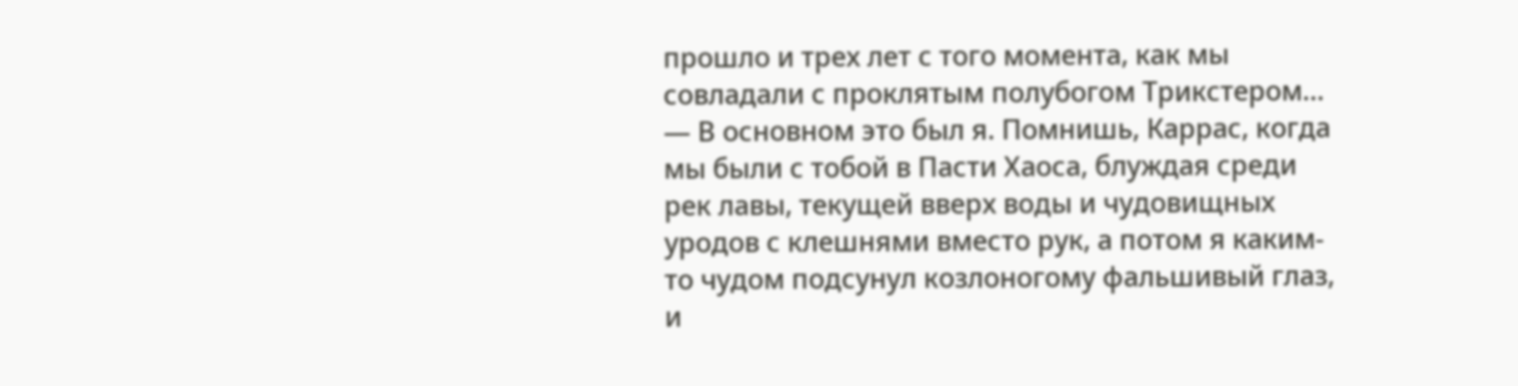прошло и трех лет с того момента, как мы совладали с проклятым полубогом Трикстером…
— В основном это был я. Помнишь, Каррас, когда мы были с тобой в Пасти Хаоса, блуждая среди рек лавы, текущей вверх воды и чудовищных уродов с клешнями вместо рук, а потом я каким-то чудом подсунул козлоногому фальшивый глаз, и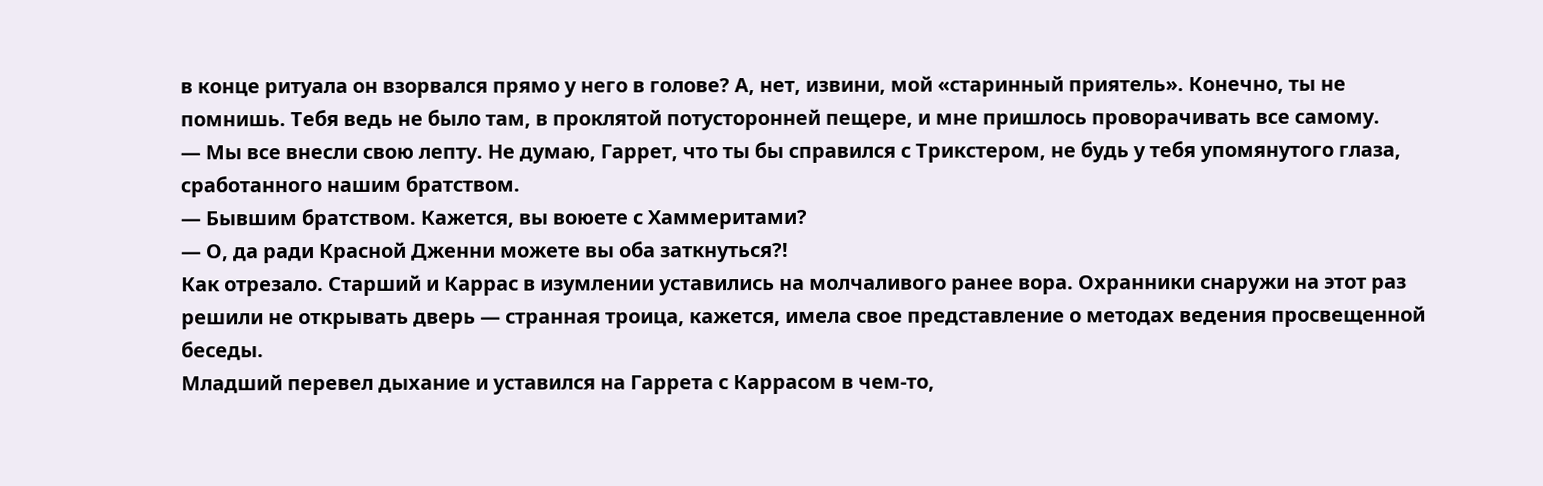в конце ритуала он взорвался прямо у него в голове? А, нет, извини, мой «старинный приятель». Конечно, ты не помнишь. Тебя ведь не было там, в проклятой потусторонней пещере, и мне пришлось проворачивать все самому.
— Мы все внесли свою лепту. Не думаю, Гаррет, что ты бы справился с Трикстером, не будь у тебя упомянутого глаза, сработанного нашим братством.
— Бывшим братством. Кажется, вы воюете с Хаммеритами?
— О, да ради Красной Дженни можете вы оба заткнуться?!
Как отрезало. Старший и Каррас в изумлении уставились на молчаливого ранее вора. Охранники снаружи на этот раз решили не открывать дверь — странная троица, кажется, имела свое представление о методах ведения просвещенной беседы.
Младший перевел дыхание и уставился на Гаррета с Каррасом в чем-то,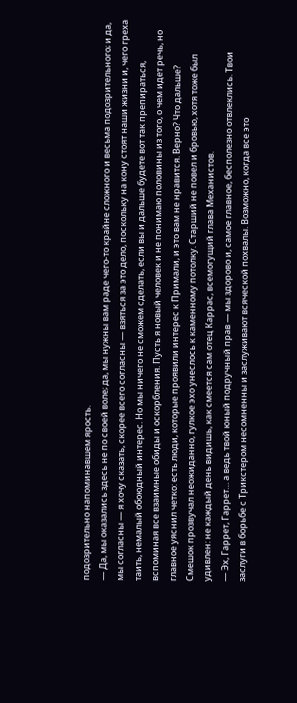подозрительно напоминавшем ярость.
— Да, мы оказались здесь не по своей воле; да, мы нужны вам раде чего-то крайне сложного и весьма подозрительного; и да, мы согласны — я хочу сказать, скорее всего согласны — взяться за это дело, поскольку на кону стоят наши жизни и, чего греха таить, немалый обоюдный интерес. Но мы ничего не сможем сделать, если вы и дальше будете вот так препираться, вспоминая все взаимные обиды и оскорбления. Пусть я новый человек и не понимаю половины из того, о чем идет речь, но главное уяснил четко: есть люди, которые проявили интерес к Примали, и это вам не нравится. Верно? Что дальше?
Смешок прозвучал неожиданно, гулкое эхо унеслось к каменному потолку. Старший не повел и бровью, хотя тоже был удивлен: не каждый день видишь, как смеется сам отец Каррас, всемогущий глава Механистов.
— Эх, Гаррет, Гаррет… а ведь твой юный подручный прав — мы здорово и, самое главное, бесполезно отвлеклись. Твои заслуги в борьбе с Трикстером несомненны и заслуживают всяческой похвалы. Возможно, когда все это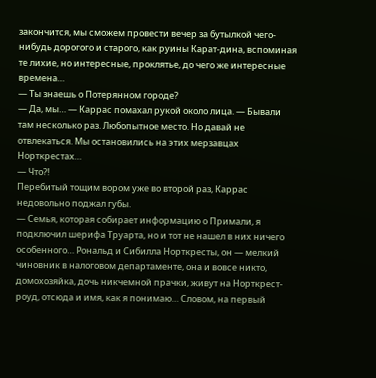закончится, мы сможем провести вечер за бутылкой чего-нибудь дорогого и старого, как руины Карат-дина, вспоминая те лихие, но интересные, проклятье, до чего же интересные времена…
— Ты знаешь о Потерянном городе?
— Да, мы… — Каррас помахал рукой около лица. — Бывали там несколько раз. Любопытное место. Но давай не отвлекаться. Мы остановились на этих мерзавцах Норткрестах…
— Что?!
Перебитый тощим вором уже во второй раз, Каррас недовольно поджал губы.
— Семья, которая собирает информацию о Примали, я подключил шерифа Труарта, но и тот не нашел в них ничего особенного… Рональд и Сибилла Норткресты, он — мелкий чиновник в налоговом департаменте, она и вовсе никто, домохозяйка, дочь никчемной прачки, живут на Норткрест-роуд, отсюда и имя, как я понимаю… Словом, на первый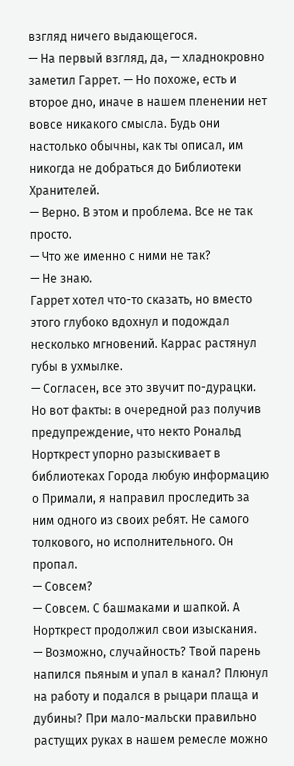взгляд ничего выдающегося.
— На первый взгляд, да, — хладнокровно заметил Гаррет. — Но похоже, есть и второе дно, иначе в нашем пленении нет вовсе никакого смысла. Будь они настолько обычны, как ты описал, им никогда не добраться до Библиотеки Хранителей.
— Верно. В этом и проблема. Все не так просто.
— Что же именно с ними не так?
— Не знаю.
Гаррет хотел что-то сказать, но вместо этого глубоко вдохнул и подождал несколько мгновений. Каррас растянул губы в ухмылке.
— Согласен, все это звучит по-дурацки. Но вот факты: в очередной раз получив предупреждение, что некто Рональд Норткрест упорно разыскивает в библиотеках Города любую информацию о Примали, я направил проследить за ним одного из своих ребят. Не самого толкового, но исполнительного. Он пропал.
— Совсем?
— Совсем. С башмаками и шапкой. А Норткрест продолжил свои изыскания.
— Возможно, случайность? Твой парень напился пьяным и упал в канал? Плюнул на работу и подался в рыцари плаща и дубины? При мало-мальски правильно растущих руках в нашем ремесле можно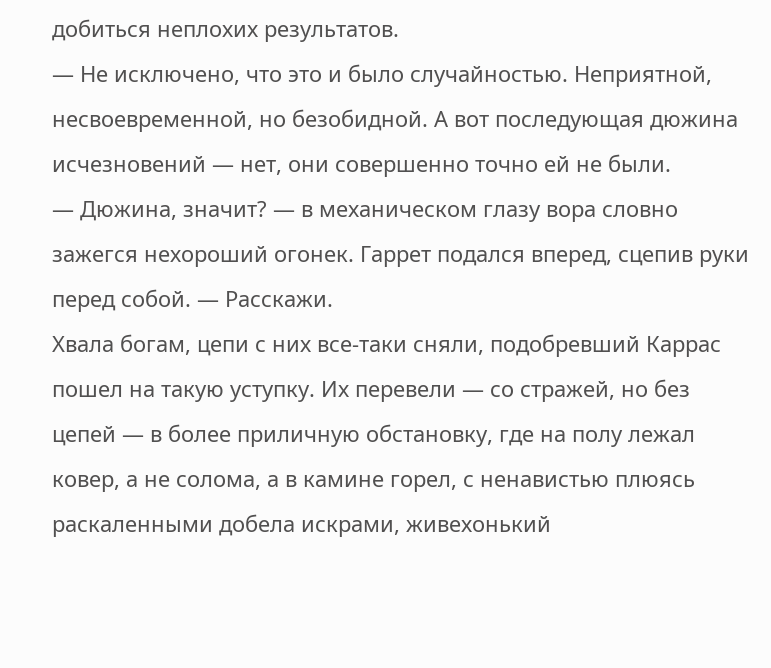добиться неплохих результатов.
— Не исключено, что это и было случайностью. Неприятной, несвоевременной, но безобидной. А вот последующая дюжина исчезновений — нет, они совершенно точно ей не были.
— Дюжина, значит? — в механическом глазу вора словно зажегся нехороший огонек. Гаррет подался вперед, сцепив руки перед собой. — Расскажи.
Хвала богам, цепи с них все-таки сняли, подобревший Каррас пошел на такую уступку. Их перевели — со стражей, но без цепей — в более приличную обстановку, где на полу лежал ковер, а не солома, а в камине горел, с ненавистью плюясь раскаленными добела искрами, живехонький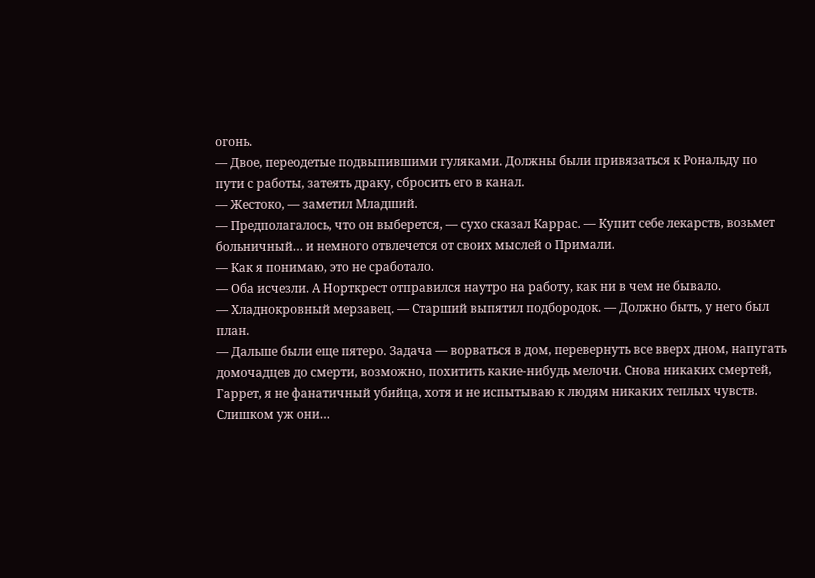огонь.
— Двое, переодетые подвыпившими гуляками. Должны были привязаться к Рональду по пути с работы, затеять драку, сбросить его в канал.
— Жестоко, — заметил Младший.
— Предполагалось, что он выберется, — сухо сказал Каррас. — Купит себе лекарств, возьмет больничный… и немного отвлечется от своих мыслей о Примали.
— Как я понимаю, это не сработало.
— Оба исчезли. А Норткрест отправился наутро на работу, как ни в чем не бывало.
— Хладнокровный мерзавец. — Старший выпятил подбородок. — Должно быть, у него был план.
— Дальше были еще пятеро. Задача — ворваться в дом, перевернуть все вверх дном, напугать домочадцев до смерти, возможно, похитить какие-нибудь мелочи. Снова никаких смертей, Гаррет, я не фанатичный убийца, хотя и не испытываю к людям никаких теплых чувств. Слишком уж они…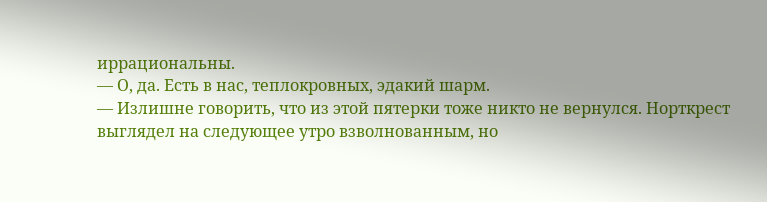иррациональны.
— О, да. Есть в нас, теплокровных, эдакий шарм.
— Излишне говорить, что из этой пятерки тоже никто не вернулся. Норткрест выглядел на следующее утро взволнованным, но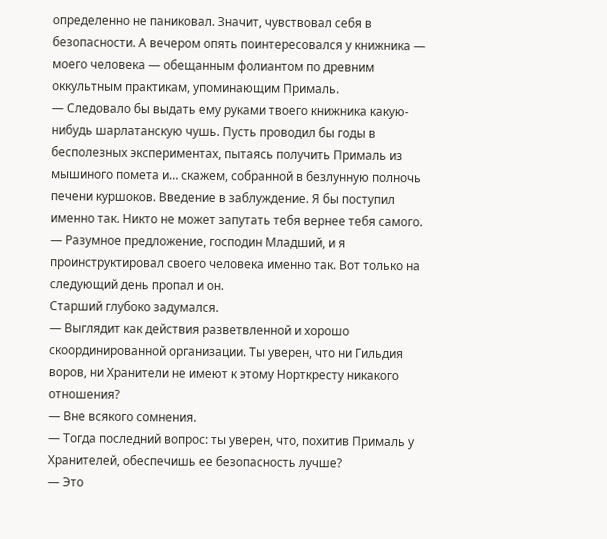определенно не паниковал. Значит, чувствовал себя в безопасности. А вечером опять поинтересовался у книжника — моего человека — обещанным фолиантом по древним оккультным практикам, упоминающим Прималь.
— Следовало бы выдать ему руками твоего книжника какую-нибудь шарлатанскую чушь. Пусть проводил бы годы в бесполезных экспериментах, пытаясь получить Прималь из мышиного помета и… скажем, собранной в безлунную полночь печени куршоков. Введение в заблуждение. Я бы поступил именно так. Никто не может запутать тебя вернее тебя самого.
— Разумное предложение, господин Младший, и я проинструктировал своего человека именно так. Вот только на следующий день пропал и он.
Старший глубоко задумался.
— Выглядит как действия разветвленной и хорошо скоординированной организации. Ты уверен, что ни Гильдия воров, ни Хранители не имеют к этому Норткресту никакого отношения?
— Вне всякого сомнения.
— Тогда последний вопрос: ты уверен, что, похитив Прималь у Хранителей, обеспечишь ее безопасность лучше?
— Это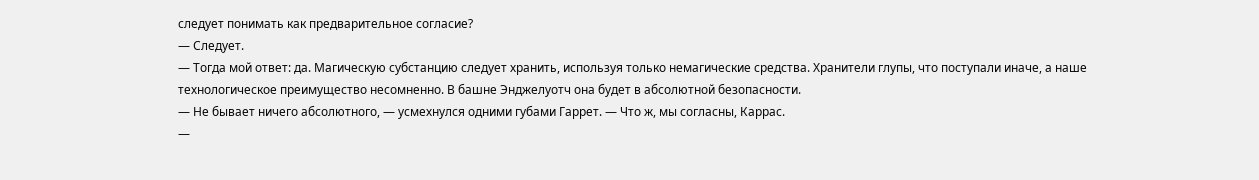следует понимать как предварительное согласие?
— Следует.
— Тогда мой ответ: да. Магическую субстанцию следует хранить, используя только немагические средства. Хранители глупы, что поступали иначе, а наше технологическое преимущество несомненно. В башне Энджелуотч она будет в абсолютной безопасности.
— Не бывает ничего абсолютного, — усмехнулся одними губами Гаррет. — Что ж, мы согласны, Каррас.
—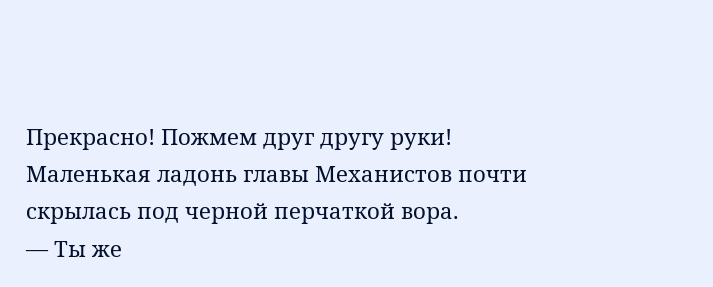Прекрасно! Пожмем друг другу руки!
Маленькая ладонь главы Механистов почти скрылась под черной перчаткой вора.
— Ты же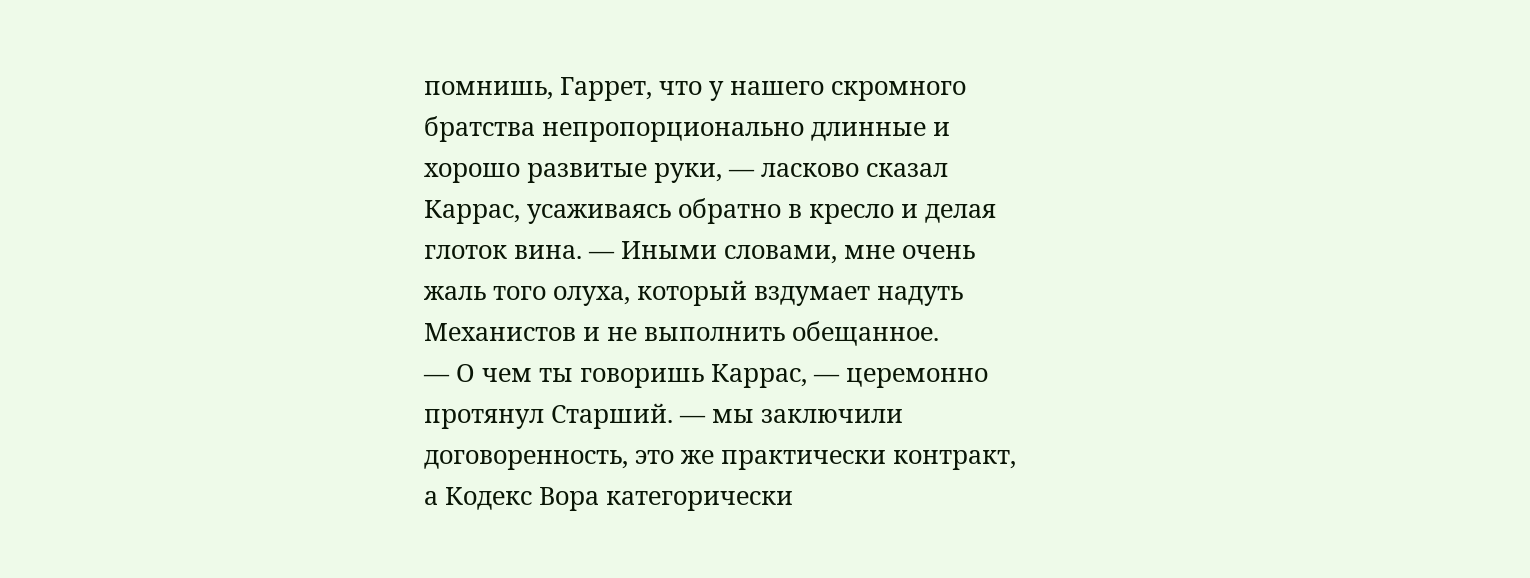помнишь, Гаррет, что у нашего скромного братства непропорционально длинные и хорошо развитые руки, — ласково сказал Каррас, усаживаясь обратно в кресло и делая глоток вина. — Иными словами, мне очень жаль того олуха, который вздумает надуть Механистов и не выполнить обещанное.
— О чем ты говоришь Каррас, — церемонно протянул Старший. — мы заключили договоренность, это же практически контракт, а Кодекс Вора категорически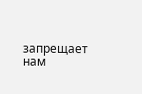запрещает нам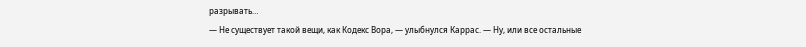разрывать…
— Не существует такой вещи, как Кодекс Вора, — улыбнулся Каррас. — Ну, или все остальные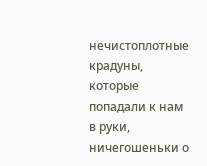нечистоплотные крадуны, которые попадали к нам в руки, ничегошеньки о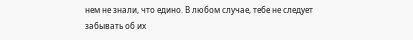нем не знали, что едино. В любом случае, тебе не следует забывать об их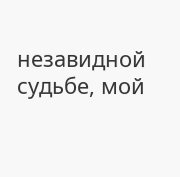незавидной судьбе, мой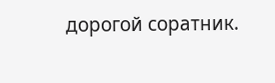дорогой соратник.